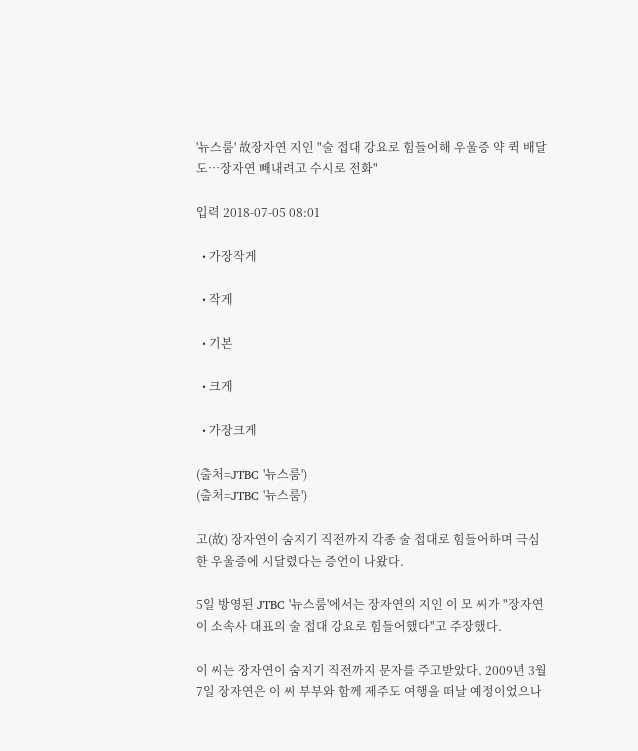'뉴스룸' 故장자연 지인 "술 접대 강요로 힘들어해 우울증 약 퀵 배달도…장자연 빼내려고 수시로 전화"

입력 2018-07-05 08:01

  • 가장작게

  • 작게

  • 기본

  • 크게

  • 가장크게

(출처=JTBC '뉴스룸')
(출처=JTBC '뉴스룸')

고(故) 장자연이 숨지기 직전까지 각종 술 접대로 힘들어하며 극심한 우울증에 시달렸다는 증언이 나왔다.

5일 방영된 JTBC '뉴스룸'에서는 장자연의 지인 이 모 씨가 "장자연이 소속사 대표의 술 접대 강요로 힘들어했다"고 주장했다.

이 씨는 장자연이 숨지기 직전까지 문자를 주고받았다. 2009년 3월 7일 장자연은 이 씨 부부와 함께 제주도 여행을 떠날 예정이었으나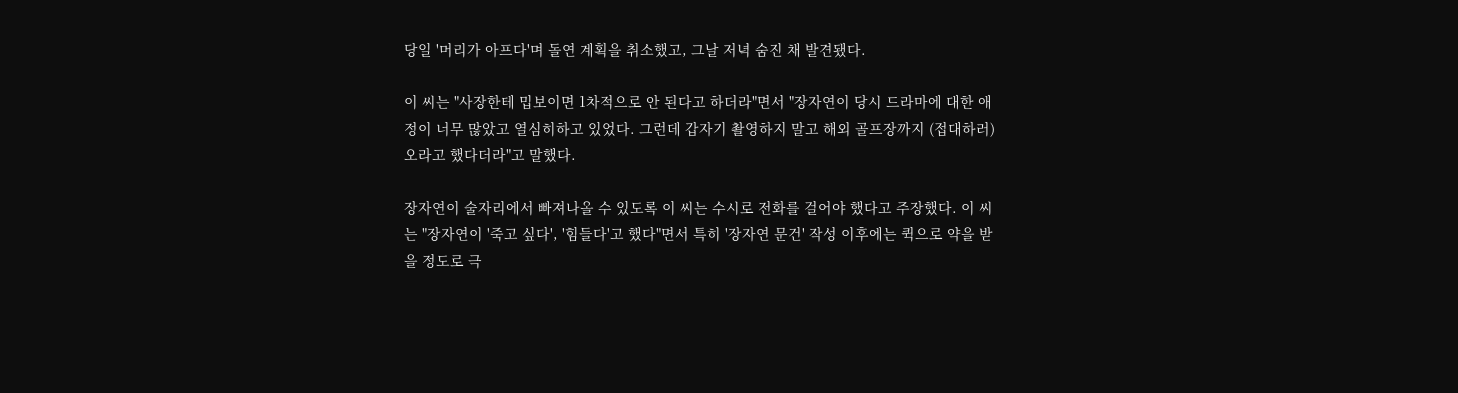당일 '머리가 아프다'며 돌연 계획을 취소했고, 그날 저녁 숨진 채 발견됐다.

이 씨는 "사장한테 밉보이면 1차적으로 안 된다고 하더라"면서 "장자연이 당시 드라마에 대한 애정이 너무 많았고 열심히하고 있었다. 그런데 갑자기 촬영하지 말고 해외 골프장까지 (접대하러) 오라고 했다더라"고 말했다.

장자연이 술자리에서 빠져나올 수 있도록 이 씨는 수시로 전화를 걸어야 했다고 주장했다. 이 씨는 "장자연이 '죽고 싶다', '힘들다'고 했다"면서 특히 '장자연 문건' 작성 이후에는 퀵으로 약을 받을 정도로 극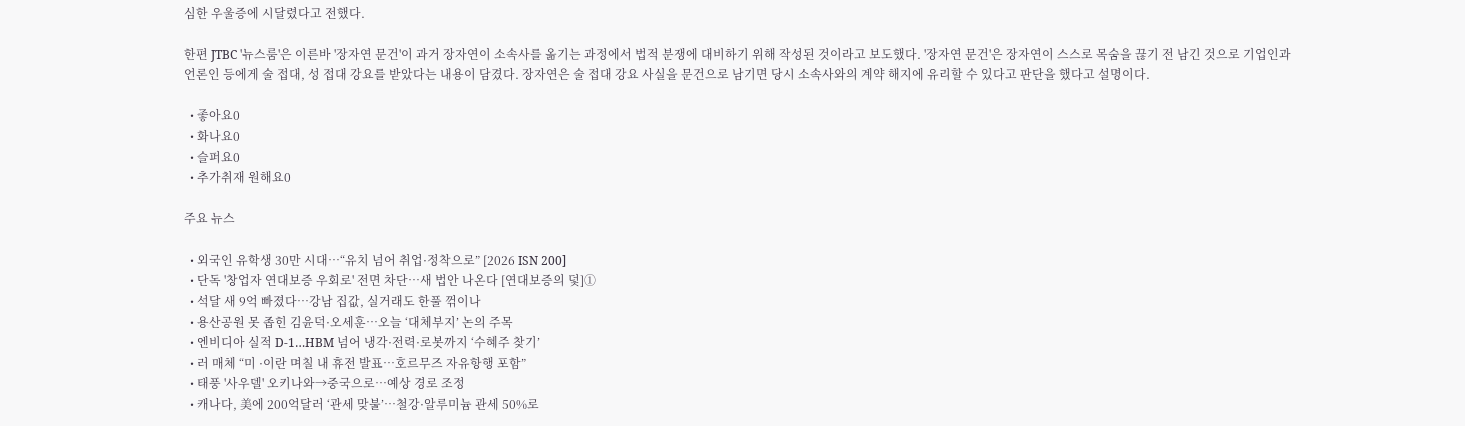심한 우울증에 시달렸다고 전했다.

한편 JTBC '뉴스룸'은 이른바 '장자연 문건'이 과거 장자연이 소속사를 옮기는 과정에서 법적 분쟁에 대비하기 위해 작성된 것이라고 보도했다. '장자연 문건'은 장자연이 스스로 목숨을 끊기 전 남긴 것으로 기업인과 언론인 등에게 술 접대, 성 접대 강요를 받았다는 내용이 담겼다. 장자연은 술 접대 강요 사실을 문건으로 남기면 당시 소속사와의 계약 해지에 유리할 수 있다고 판단을 했다고 설명이다.

  • 좋아요0
  • 화나요0
  • 슬퍼요0
  • 추가취재 원해요0

주요 뉴스

  • 외국인 유학생 30만 시대…“유치 넘어 취업·정착으로” [2026 ISN 200]
  • 단독 '창업자 연대보증 우회로' 전면 차단…새 법안 나온다 [연대보증의 덫]①
  • 석달 새 9억 빠졌다⋯강남 집값, 실거래도 한풀 꺾이나
  • 용산공원 못 좁힌 김윤덕·오세훈⋯오늘 ‘대체부지’ 논의 주목
  • 엔비디아 실적 D-1…HBM 넘어 냉각·전력·로봇까지 ‘수혜주 찾기’
  • 러 매체 “미 ·이란 며칠 내 휴전 발표…호르무즈 자유항행 포함”
  • 태풍 '사우델' 오키나와→중국으로…예상 경로 조정
  • 캐나다, 美에 200억달러 ‘관세 맞불’…철강·알루미늄 관세 50%로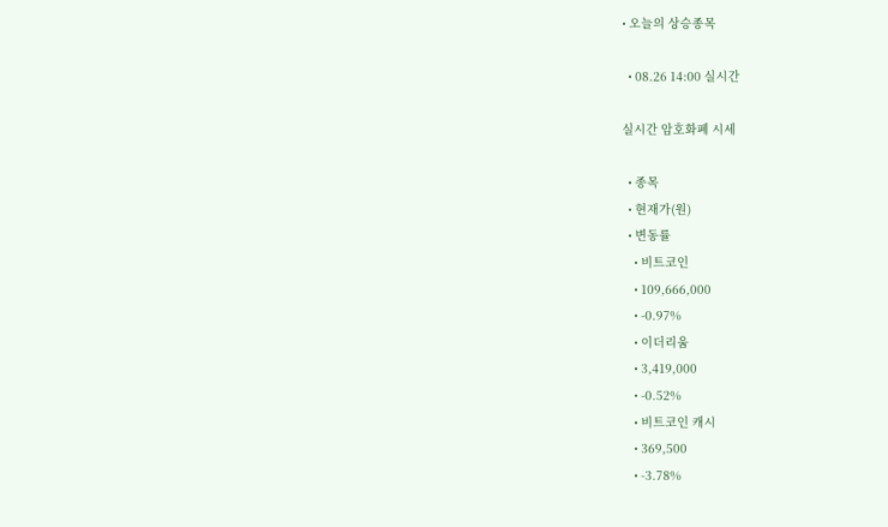• 오늘의 상승종목

  • 08.26 14:00 실시간

실시간 암호화폐 시세

  • 종목
  • 현재가(원)
  • 변동률
    • 비트코인
    • 109,666,000
    • -0.97%
    • 이더리움
    • 3,419,000
    • -0.52%
    • 비트코인 캐시
    • 369,500
    • -3.78%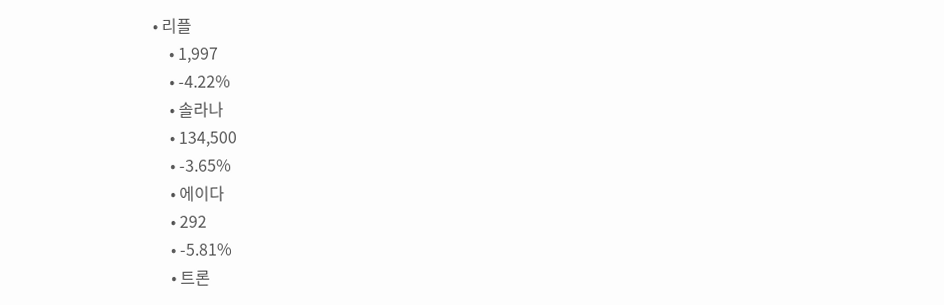• 리플
    • 1,997
    • -4.22%
    • 솔라나
    • 134,500
    • -3.65%
    • 에이다
    • 292
    • -5.81%
    • 트론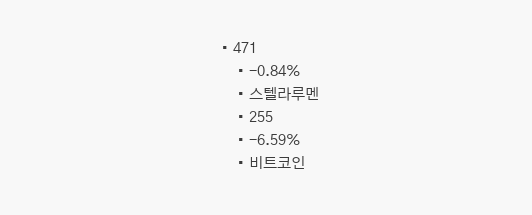• 471
    • -0.84%
    • 스텔라루멘
    • 255
    • -6.59%
    • 비트코인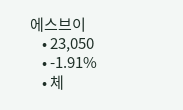에스브이
    • 23,050
    • -1.91%
    • 체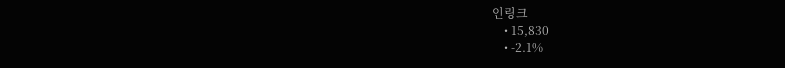인링크
    • 15,830
    • -2.1%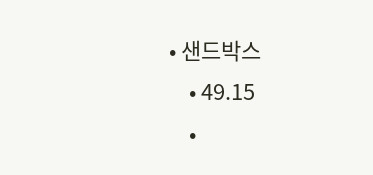• 샌드박스
    • 49.15
    •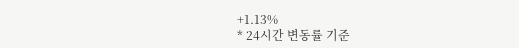+1.13%
* 24시간 변동률 기준